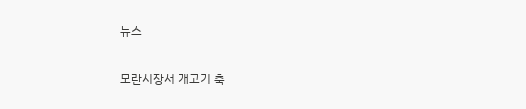뉴스

모란시장서 개고기 축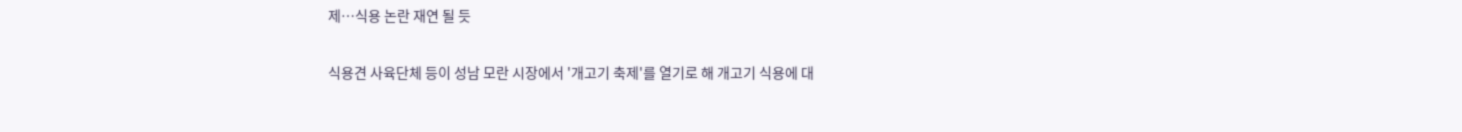제…식용 논란 재연 될 듯

식용견 사육단체 등이 성남 모란 시장에서 '개고기 축제'를 열기로 해 개고기 식용에 대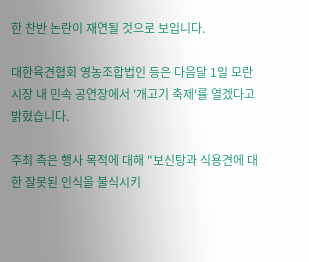한 찬반 논란이 재연될 것으로 보입니다.

대한육견협회 영농조합법인 등은 다음달 1일 모란시장 내 민속 공연장에서 '개고기 축제'를 열겠다고 밝혔습니다.

주최 측은 행사 목적에 대해 "보신탕과 식용견에 대한 잘못된 인식을 불식시키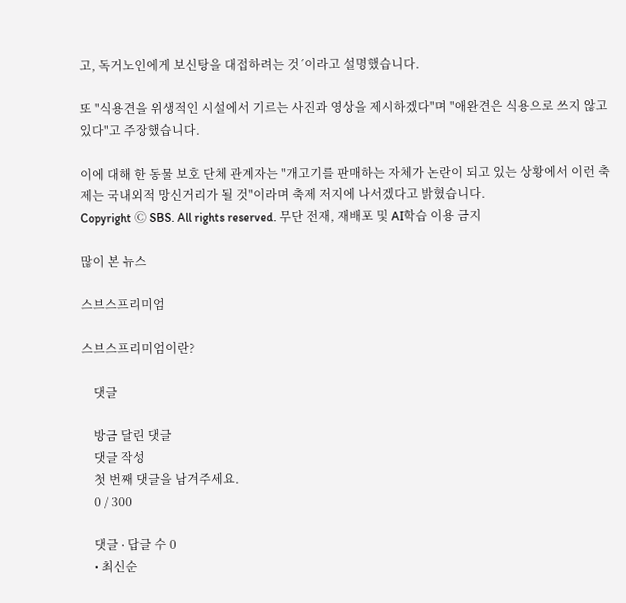고, 독거노인에게 보신탕을 대접하려는 것´이라고 설명했습니다.

또 "식용견을 위생적인 시설에서 기르는 사진과 영상을 제시하겠다"며 "애완견은 식용으로 쓰지 않고 있다"고 주장했습니다.

이에 대해 한 동물 보호 단체 관계자는 "개고기를 판매하는 자체가 논란이 되고 있는 상황에서 이런 축제는 국내외적 망신거리가 될 것"이라며 축제 저지에 나서겠다고 밝혔습니다.
Copyright Ⓒ SBS. All rights reserved. 무단 전재, 재배포 및 AI학습 이용 금지

많이 본 뉴스

스브스프리미엄

스브스프리미엄이란?

    댓글

    방금 달린 댓글
    댓글 작성
    첫 번째 댓글을 남겨주세요.
    0 / 300

    댓글 ∙ 답글 수 0
    • 최신순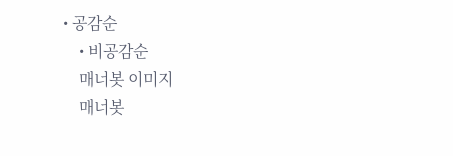• 공감순
    • 비공감순
    매너봇 이미지
    매너봇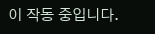이 작동 중입니다.